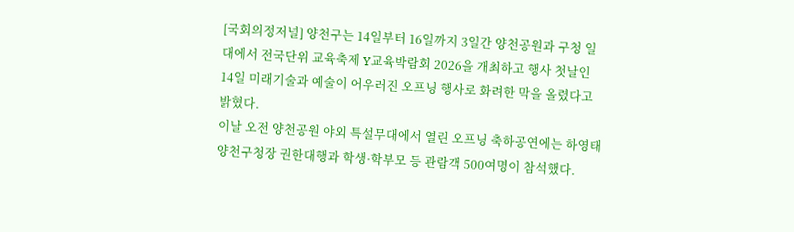[국회의정저널] 양천구는 14일부터 16일까지 3일간 양천공원과 구청 일대에서 전국단위 교육축제 Y교육박람회 2026을 개최하고 행사 첫날인 14일 미래기술과 예술이 어우러진 오프닝 행사로 화려한 막을 올렸다고 밝혔다.
이날 오전 양천공원 야외 특설무대에서 열린 오프닝 축하공연에는 하영태 양천구청장 권한대행과 학생·학부모 등 관람객 500여명이 참석했다.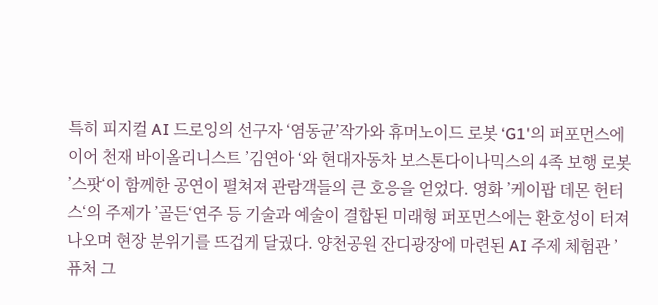특히 피지컬 AI 드로잉의 선구자 ‘염동균’작가와 휴머노이드 로봇 ‘G1'의 퍼포먼스에 이어 천재 바이올리니스트 ’김연아 ‘와 현대자동차 보스톤다이나믹스의 4족 보행 로봇 ’스팟‘이 함께한 공연이 펼쳐져 관람객들의 큰 호응을 얻었다. 영화 ’케이팝 데몬 헌터스‘의 주제가 ’골든‘연주 등 기술과 예술이 결합된 미래형 퍼포먼스에는 환호성이 터져 나오며 현장 분위기를 뜨겁게 달궜다. 양천공원 잔디광장에 마련된 AI 주제 체험관 ’퓨처 그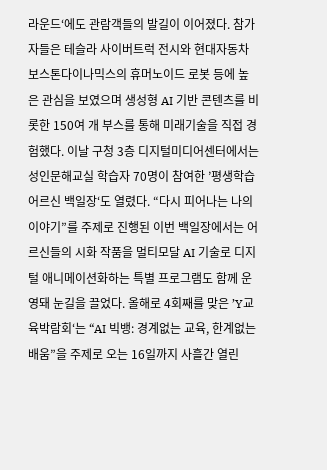라운드‘에도 관람객들의 발길이 이어졌다. 참가자들은 테슬라 사이버트럭 전시와 현대자동차 보스톤다이나믹스의 휴머노이드 로봇 등에 높은 관심을 보였으며 생성형 AI 기반 콘텐츠를 비롯한 150여 개 부스를 통해 미래기술을 직접 경험했다. 이날 구청 3층 디지털미디어센터에서는 성인문해교실 학습자 70명이 참여한 ’평생학습 어르신 백일장‘도 열렸다. “다시 피어나는 나의 이야기”를 주제로 진행된 이번 백일장에서는 어르신들의 시화 작품을 멀티모달 AI 기술로 디지털 애니메이션화하는 특별 프로그램도 함께 운영돼 눈길을 끌었다. 올해로 4회째를 맞은 ’Y교육박람회‘는 “AI 빅뱅: 경계없는 교육, 한계없는 배움”을 주제로 오는 16일까지 사흘간 열린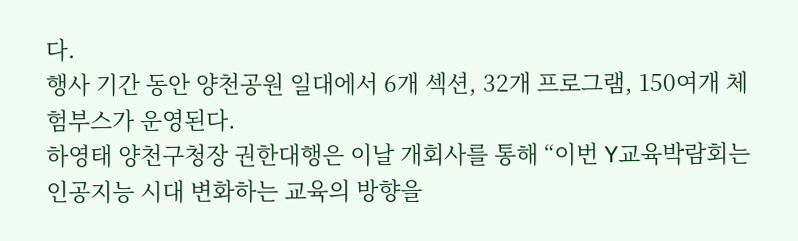다.
행사 기간 동안 양천공원 일대에서 6개 섹션, 32개 프로그램, 150여개 체험부스가 운영된다.
하영태 양천구청장 권한대행은 이날 개회사를 통해 “이번 Y교육박람회는 인공지능 시대 변화하는 교육의 방향을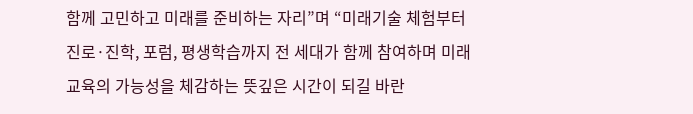함께 고민하고 미래를 준비하는 자리”며 “미래기술 체험부터 진로·진학, 포럼, 평생학습까지 전 세대가 함께 참여하며 미래교육의 가능성을 체감하는 뜻깊은 시간이 되길 바란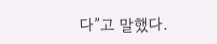다”고 말했다.